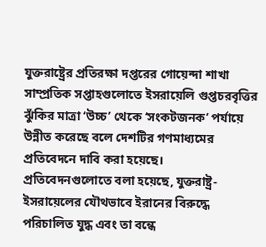যুক্তরাষ্ট্রের প্রতিরক্ষা দপ্তরের গোয়েন্দা শাখা সাম্প্রতিক সপ্তাহগুলোতে ইসরায়েলি গুপ্তচরবৃত্তির ঝুঁকির মাত্রা ‘উচ্চ’ থেকে ‘সংকটজনক’ পর্যায়ে উন্নীত করেছে বলে দেশটির গণমাধ্যমের প্রতিবেদনে দাবি করা হয়েছে।
প্রতিবেদনগুলোতে বলা হয়েছে, যুক্তরাষ্ট্র-ইসরায়েলের যৌথভাবে ইরানের বিরুদ্ধে পরিচালিত যুদ্ধ এবং তা বন্ধে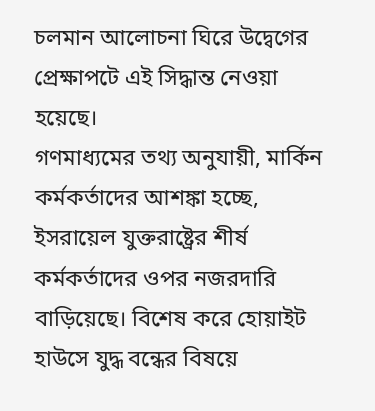চলমান আলোচনা ঘিরে উদ্বেগের প্রেক্ষাপটে এই সিদ্ধান্ত নেওয়া হয়েছে।
গণমাধ্যমের তথ্য অনুযায়ী, মার্কিন কর্মকর্তাদের আশঙ্কা হচ্ছে, ইসরায়েল যুক্তরাষ্ট্রের শীর্ষ কর্মকর্তাদের ওপর নজরদারি বাড়িয়েছে। বিশেষ করে হোয়াইট হাউসে যুদ্ধ বন্ধের বিষয়ে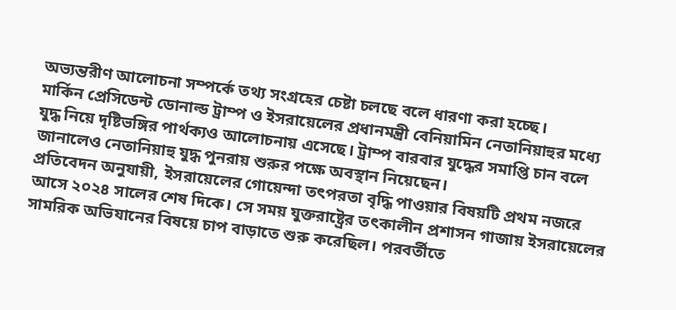অভ্যন্তরীণ আলোচনা সম্পর্কে তথ্য সংগ্রহের চেষ্টা চলছে বলে ধারণা করা হচ্ছে।
মার্কিন প্রেসিডেন্ট ডোনাল্ড ট্রাম্প ও ইসরায়েলের প্রধানমন্ত্রী বেনিয়ামিন নেতানিয়াহুর মধ্যে যুদ্ধ নিয়ে দৃষ্টিভঙ্গির পার্থক্যও আলোচনায় এসেছে। ট্রাম্প বারবার যুদ্ধের সমাপ্তি চান বলে জানালেও নেতানিয়াহু যুদ্ধ পুনরায় শুরুর পক্ষে অবস্থান নিয়েছেন।
প্রতিবেদন অনুযায়ী, ইসরায়েলের গোয়েন্দা তৎপরতা বৃদ্ধি পাওয়ার বিষয়টি প্রথম নজরে আসে ২০২৪ সালের শেষ দিকে। সে সময় যুক্তরাষ্ট্রের তৎকালীন প্রশাসন গাজায় ইসরায়েলের সামরিক অভিযানের বিষয়ে চাপ বাড়াতে শুরু করেছিল। পরবর্তীতে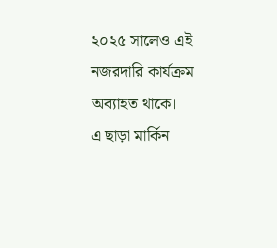২০২৫ সালেও এই নজরদারি কার্যক্রম অব্যাহত থাকে।
এ ছাড়া মার্কিন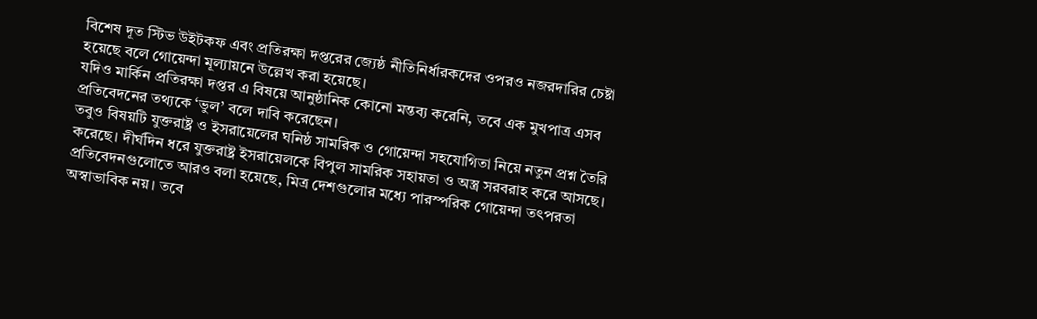বিশেষ দূত স্টিভ উইটকফ এবং প্রতিরক্ষা দপ্তরের জ্যেষ্ঠ নীতিনির্ধারকদের ওপরও নজরদারির চেষ্টা হয়েছে বলে গোয়েন্দা মূল্যায়নে উল্লেখ করা হয়েছে।
যদিও মার্কিন প্রতিরক্ষা দপ্তর এ বিষয়ে আনুষ্ঠানিক কোনো মন্তব্য করেনি, তবে এক মুখপাত্র এসব প্রতিবেদনের তথ্যকে ‘ভুল’ বলে দাবি করেছেন।
তবুও বিষয়টি যুক্তরাষ্ট্র ও ইসরায়েলের ঘনিষ্ঠ সামরিক ও গোয়েন্দা সহযোগিতা নিয়ে নতুন প্রশ্ন তৈরি করেছে। দীর্ঘদিন ধরে যুক্তরাষ্ট্র ইসরায়েলকে বিপুল সামরিক সহায়তা ও অস্ত্র সরবরাহ করে আসছে।
প্রতিবেদনগুলোতে আরও বলা হয়েছে, মিত্র দেশগুলোর মধ্যে পারস্পরিক গোয়েন্দা তৎপরতা অস্বাভাবিক নয়। তবে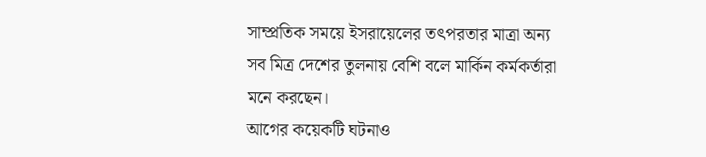সাম্প্রতিক সময়ে ইসরায়েলের তৎপরতার মাত্রা অন্য সব মিত্র দেশের তুলনায় বেশি বলে মার্কিন কর্মকর্তারা মনে করছেন।
আগের কয়েকটি ঘটনাও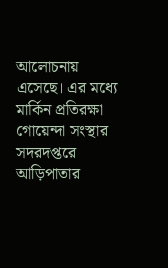আলোচনায় এসেছে। এর মধ্যে মার্কিন প্রতিরক্ষা গোয়েন্দা সংস্থার সদরদপ্তরে আড়িপাতার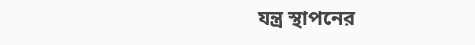যন্ত্র স্থাপনের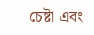চেষ্টা এবং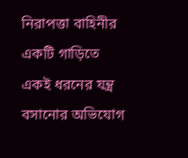নিরাপত্তা বাহিনীর একটি গাড়িতে একই ধরনের যন্ত্র বসানোর অভিযোগ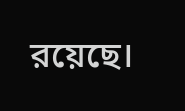রয়েছে।